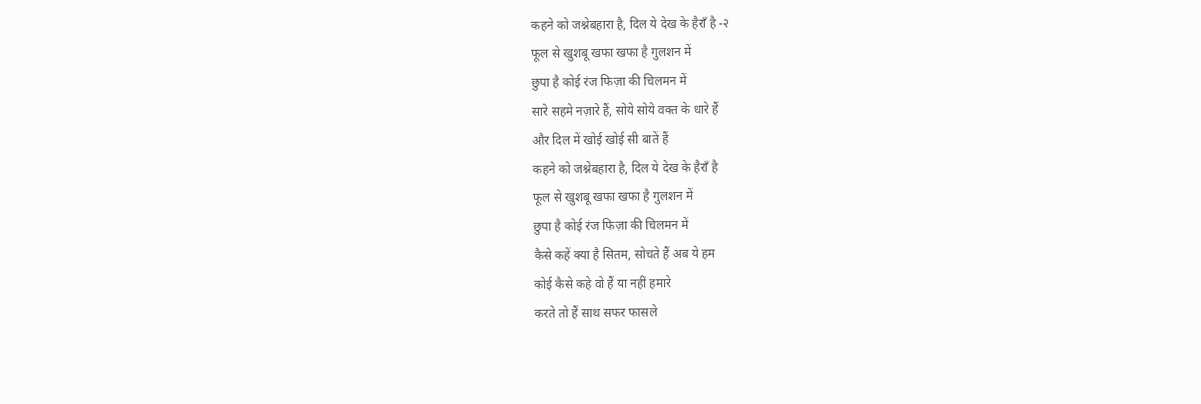कहने को जश्नेबहारा है, दिल ये देख के हैराँ है -२
फूल से खुशबू खफा खफा है गुलशन में
छुपा है कोई रंज फिज़ा की चिलमन में
सारे सहमे नज़ारे हैं, सोये सोये वक्त के धारे हैं
और दिल में खोई खोई सी बातें हैं
कहने को जश्नेबहारा है, दिल ये देख के हैराँ है
फूल से खुशबू खफा खफा है गुलशन में
छुपा है कोई रंज फिज़ा की चिलमन में
कैसे कहें क्या है सितम, सोचते हैं अब ये हम
कोई कैसे कहे वो हैं या नहीं हमारे
करते तो हैं साथ सफर फासले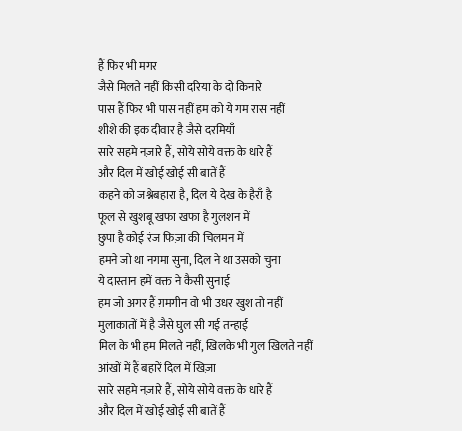हैं फिर भी मगर
जैसे मिलते नहीं किसी दरिया के दो किनारे
पास हैं फिर भी पास नहीं हम को ये गम रास नहीं
शीशे की इक दीवार है जैसे दरमियाँ
सारे सहमे नज़ारे हैं, सोये सोये वक्त के धारे हैं
और दिल में खोई खोई सी बातें हैं
कहने को जश्नेबहारा है, दिल ये देख के हैराँ है
फूल से खुशबू खफा खफा है गुलशन में
छुपा है कोई रंज फिज़ा की चिलमन में
हमने जो था नगमा सुना, दिल ने था उसको चुना
ये दास्तान हमें वक्त ने कैसी सुनाई
हम जो अगर हैं ग़मगीन वो भी उधर खुश तो नहीं
मुलाकातों में है जैसे घुल सी गई तन्हाई
मिल के भी हम मिलते नहीं, खिलके भी गुल खिलते नहीं
आंखों में हैं बहारें दिल में खिज़ा
सारे सहमे नज़ारे हैं, सोये सोये वक्त के धारे हैं
और दिल में खोई खोई सी बातें हैं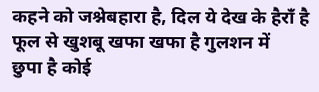कहने को जश्नेबहारा है, दिल ये देख के हैराँ है
फूल से खुशबू खफा खफा है गुलशन में
छुपा है कोई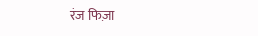रंज फिज़ा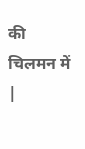की चिलमन में |